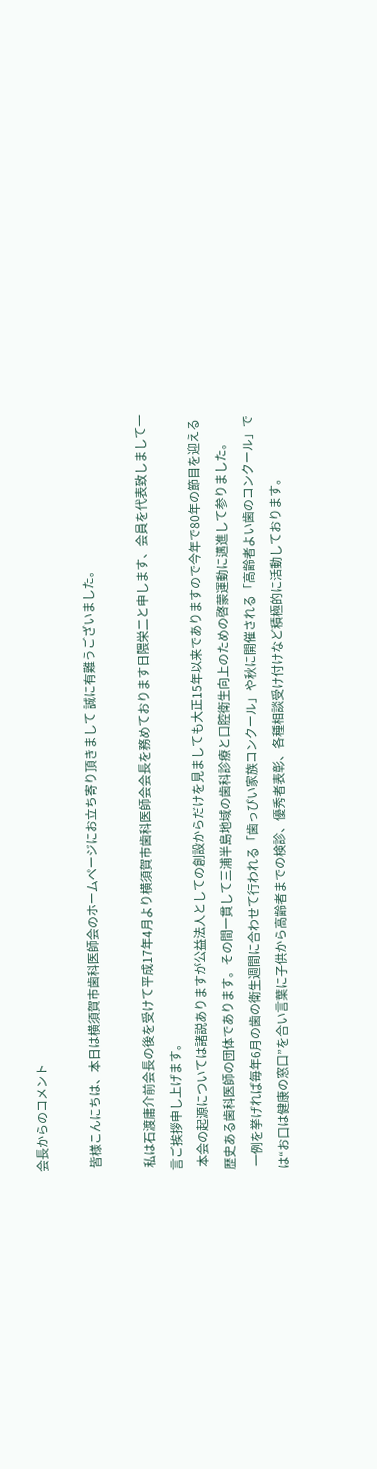会長からのコメント

 皆様こんにちは、本日は横須賀市歯科医師会のホームページにお立ち寄り頂きまして 誠に有難うございました。

 私は石渡庸介前会長の後を受けて平成17年4月より横須賀市歯科医師会会長を務めております日隈栄二と申します、会員を代表致しまして一言ご挨拶申し上げます。
 本会の起源については諸説ありますが公益法人としての創設からだけを見ましても大正15年以来でありますので今年で80年の節目を迎える歴史ある歯科医師の団体であります。その間一貫して三浦半島地域の歯科診療と口腔衛生向上のための啓蒙運動に邁進して参りました。
 一例を挙げれば毎年6月の歯の衛生週間に合わせて行われる「歯っぴい家族コンクール」や秋に開催される「高齢者よい歯のコンクール」では“お口は健康の窓口”を合い言葉に子供から高齢者までの検診、優秀者表彰、各種相談受け付けなど積極的に活動しております。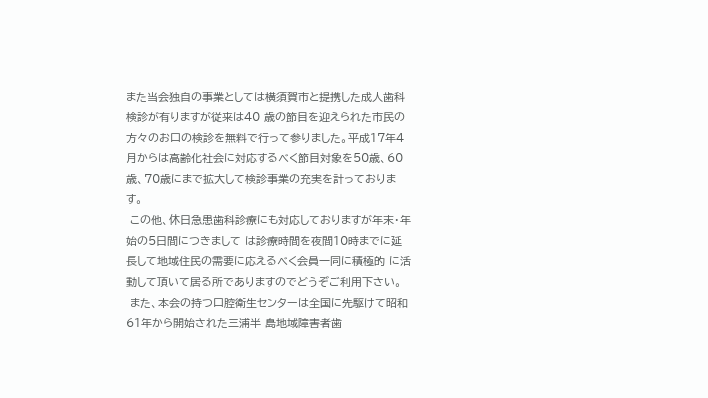また当会独自の事業としては横須賀市と提携した成人歯科検診が有りますが従来は40 歳の節目を迎えられた市民の方々のお口の検診を無料で行って参りました。平成17年4月からは高齢化社会に対応するべく節目対象を50歳、60歳、70歳にまで拡大して検診事業の充実を計っております。
 この他、休日急患歯科診療にも対応しておりますが年末・年始の5日間につきまして は診療時間を夜間10時までに延長して地域住民の需要に応えるべく会員一同に積極的 に活動して頂いて居る所でありますのでどうぞご利用下さい。
 また、本会の持つ口腔衛生センターは全国に先駆けて昭和61年から開始された三浦半 島地域障害者歯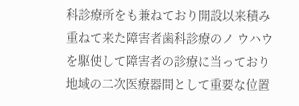科診療所をも兼ねており開設以来積み重ねて来た障害者歯科診療のノ ウハウを駆使して障害者の診療に当っており地域の二次医療器間として重要な位置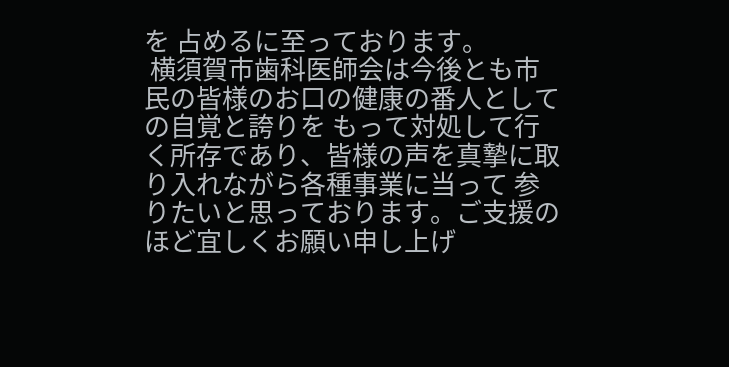を 占めるに至っております。
 横須賀市歯科医師会は今後とも市民の皆様のお口の健康の番人としての自覚と誇りを もって対処して行く所存であり、皆様の声を真摯に取り入れながら各種事業に当って 参りたいと思っております。ご支援のほど宜しくお願い申し上げ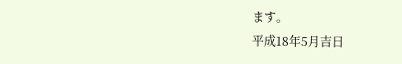ます。
平成18年5月吉日